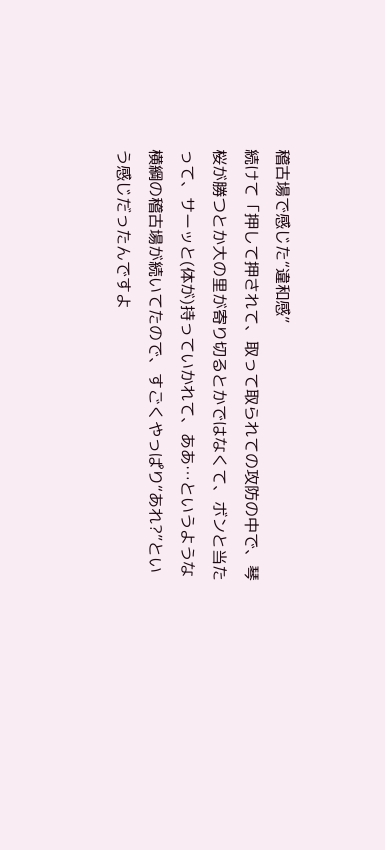稽古場で感じた“違和感”
続けて「押して押されて、取って取られての攻防の中で、琴桜が勝つとか大の里が寄り切るとかではなくて、ボンと当たって、サーッと(体が)持っていかれて、ああ…というような横綱の稽古場が続いてたので、すごくやっぱり“あれ?”という感じだったんですよ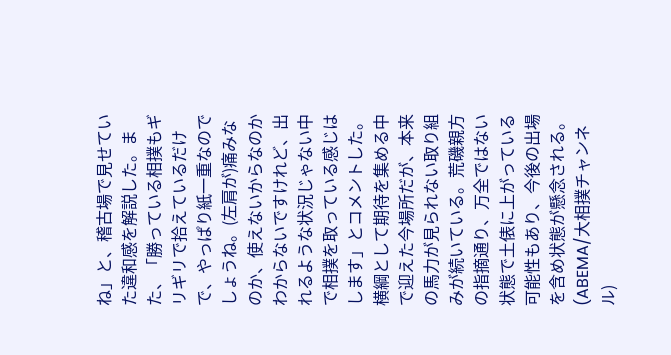ね」と、稽古場で見せていた違和感を解説した。また、「勝っている相撲もギリギリで拾えているだけで、やっぱり紙一重なのでしょうね。(左肩が)痛みなのか、使えないからなのかわからないですけれど、出れるような状況じゃない中で相撲を取っている感じはします」とコメントした。
横綱として期待を集める中で迎えた今場所だが、本来の馬力が見られない取り組みが続いている。荒磯親方の指摘通り、万全ではない状態で土俵に上がっている可能性もあり、今後の出場を含め状態が懸念される。(ABEMA/大相撲チャンネル)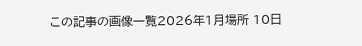この記事の画像一覧2026年1月場所 10日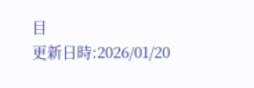目
更新日時:2026/01/20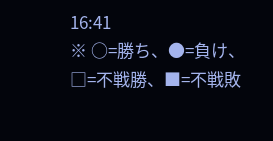16:41
※ ○=勝ち、●=負け、□=不戦勝、■=不戦敗